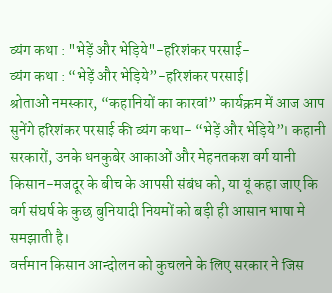व्यंग कथा : "भेड़ें और भेड़िये"-हरिशंकर परसाई-
व्यंग कथा : “भेड़ें और भेड़िये”-हरिशंकर परसाई|
श्रोताओं नमस्कार, “कहानियों का कारवां” कार्यक्रम में आज आप सुनेंगे हरिशंकर परसाई की व्यंग कथा- “भेड़ें और भेड़िये”। कहानी सरकारों, उनके धनकुबेर आकाओं और मेहनतकश वर्ग यानी किसान-मजदूर के बीच के आपसी संबंध को, या यूं कहा जाए कि वर्ग संघर्ष के कुछ बुनियादी नियमों को बड़ी ही आसान भाषा मे समझाती है।
वर्त्तमान किसान आन्दोलन को कुचलने के लिए सरकार ने जिस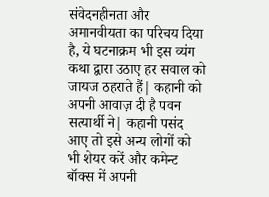संवेदनहीनता और अमानवीयता का परिचय दिया है, ये घटनाक्रम भी इस व्यंग कथा द्वारा उठाए हर सवाल को जायज ठहराते हैं| कहानी को अपनी आवाज़ दी है पवन सत्यार्थी ने| कहानी पसंद आए तो इसे अन्य लोगों को भी शेयर करें और कमेन्ट बॉक्स में अपनी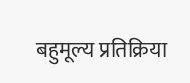बहुमूल्य प्रतिक्रिया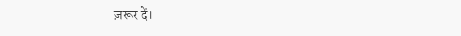ज़रूर दें।